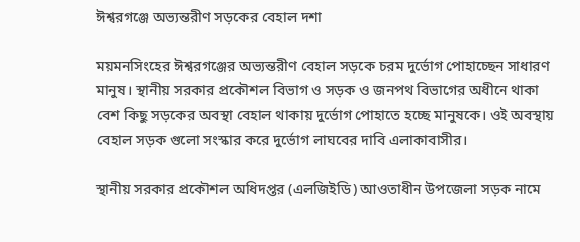ঈশ্বরগঞ্জে অভ্যন্তরীণ সড়কের বেহাল দশা

ময়মনসিংহের ঈশ্বরগঞ্জের অভ্যন্তরীণ বেহাল সড়কে চরম দুর্ভোগ পোহাচ্ছেন সাধারণ মানুষ। স্থানীয় সরকার প্রকৌশল বিভাগ ও সড়ক ও জনপথ বিভাগের অধীনে থাকা বেশ কিছু সড়কের অবস্থা বেহাল থাকায় দুর্ভোগ পোহাতে হচ্ছে মানুষকে। ওই অবস্থায় বেহাল সড়ক গুলো সংস্কার করে দুর্ভোগ লাঘবের দাবি এলাকাবাসীর।

স্থানীয় সরকার প্রকৌশল অধিদপ্তর (এলজিইডি) আওতাধীন উপজেলা সড়ক নামে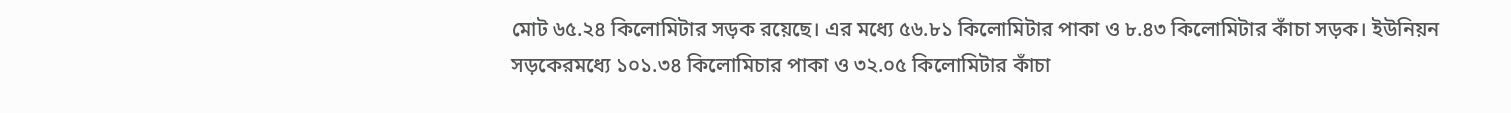মোট ৬৫.২৪ কিলোমিটার সড়ক রয়েছে। এর মধ্যে ৫৬.৮১ কিলোমিটার পাকা ও ৮.৪৩ কিলোমিটার কাঁচা সড়ক। ইউনিয়ন সড়কেরমধ্যে ১০১.৩৪ কিলোমিচার পাকা ও ৩২.০৫ কিলোমিটার কাঁচা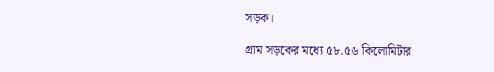সড়ক।

গ্রাম সড়কের মধ্যে ৫৮.৫৬ কিলোমিটার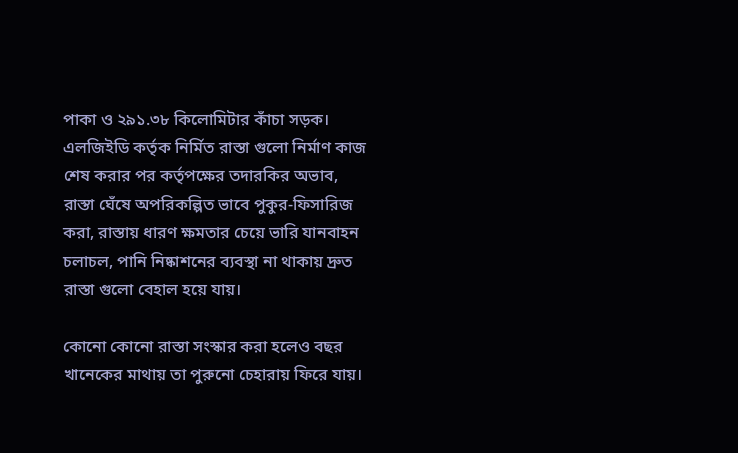পাকা ও ২৯১.৩৮ কিলোমিটার কাঁচা সড়ক। এলজিইডি কর্তৃক নির্মিত রাস্তা গুলো নির্মাণ কাজ শেষ করার পর কর্তৃপক্ষের তদারকির অভাব, রাস্তা ঘেঁষে অপরিকল্পিত ভাবে পুকুর-ফিসারিজ করা, রাস্তায় ধারণ ক্ষমতার চেয়ে ভারি যানবাহন চলাচল, পানি নিষ্কাশনের ব্যবস্থা না থাকায় দ্রুত রাস্তা গুলো বেহাল হয়ে যায়।

কোনো কোনো রাস্তা সংস্কার করা হলেও বছর খানেকের মাথায় তা পুরুনো চেহারায় ফিরে যায়।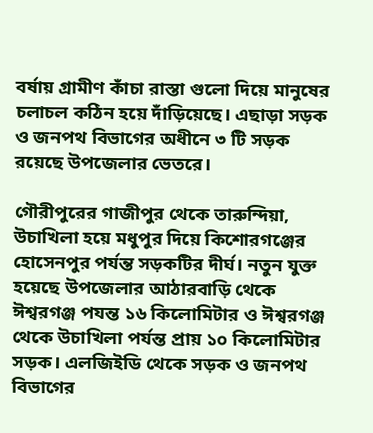বর্ষায় গ্রামীণ কাঁচা রাস্তা গুলো দিয়ে মানুষের চলাচল কঠিন হয়ে দাঁড়িয়েছে। এছাড়া সড়ক ও জনপথ বিভাগের অধীনে ৩ টি সড়ক রয়েছে উপজেলার ভেতরে।

গৌরীপুরের গাজীপুর থেকে তারুন্দিয়া, উচাখিলা হয়ে মধুপুর দিয়ে কিশোরগঞ্জের হোসেনপুর পর্যন্ত সড়কটির দীর্ঘ। নতুন যুক্ত হয়েছে উপজেলার আঠারবাড়ি থেকে ঈশ্বরগঞ্জ পযন্ত ১৬ কিলোমিটার ও ঈশ্বরগঞ্জ থেকে উচাখিলা পর্যন্ত প্রায় ১০ কিলোমিটার সড়ক। এলজিইডি থেকে সড়ক ও জনপথ বিভাগের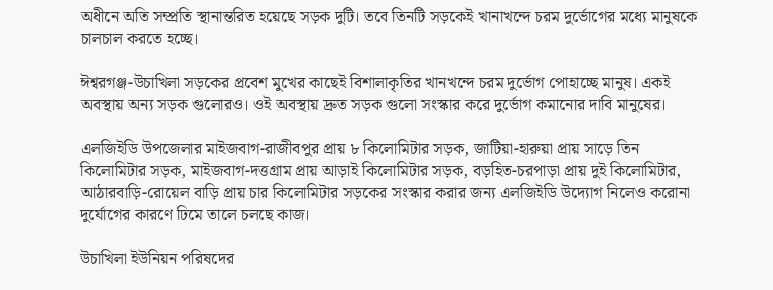অধীনে অতি সম্প্রতি স্থানান্তরিত হয়েছে সড়ক দুটি। তবে তিনটি সড়কেই খানাখন্দে চরম দুর্ভোগের মধ্যে মানুষকে চালচাল করতে হচ্ছে।

ঈশ্বরগঞ্জ-উচাখিলা সড়কের প্রবেশ মুখের কাছেই বিশালাকৃতির খানখন্দে চরম দুর্ভোগ পোহাচ্ছে মানুষ। একই অবস্থায় অন্য সড়ক গুলোরও। ওই অবস্থায় দ্রুত সড়ক গুলো সংস্কার করে দুর্ভোগ কমানোর দাবি মানুষের।

এলজিইডি উপজেলার মাইজবাগ-রাজীবপুর প্রায় ৮ কিলোমিটার সড়ক, জাটিয়া-হারুয়া প্রায় সাড়ে তিন কিলোমিটার সড়ক, মাইজবাগ-দত্তগ্রাম প্রায় আড়াই কিলোমিটার সড়ক, বড়হিত-চরপাড়া প্রায় দুই কিলোমিটার, আঠারবাড়ি-রোয়েল বাড়ি প্রায় চার কিলোমিটার সড়কের সংস্কার করার জন্য এলজিইডি উদ্যোগ নিলেও করোনা দুর্যোগের কারণে ঢিমে তালে চলছে কাজ।

উচাখিলা ইউনিয়ন পরিষদের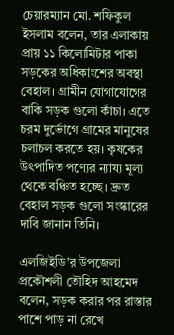চেয়ারম্যান মো. শফিকুল ইসলাম বলেন, তার এলাকায় প্রায় ১১ কিলোমিটার পাকা সড়কের অধিকাংশের অবস্থা বেহাল। গ্রামীন যোগাযোগের বাকি সড়ক গুলো কাঁচা। এতে চরম দুর্ভোগে গ্রামের মানুষের চলাচল করতে হয়। কৃষকের উৎপাদিত পণ্যের ন্যায্য মূল্য থেকে বঞ্চিত হচ্ছে। দ্রুত বেহাল সড়ক গুলো সংস্কারের দাবি জানান তিনি।

এলজিইডি’র উপজেলা প্রকৌশলী তৌহিদ আহমেদ বলেন, সড়ক করার পর রাস্তার পাশে পাড় না রেখে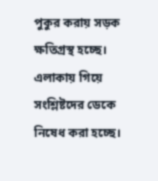পুকুর করায় সড়ক ক্ষতিগ্রস্থ হচ্ছে। এলাকায় গিয়ে সংশ্লিষ্টদের ডেকে নিষেধ করা হচ্ছে।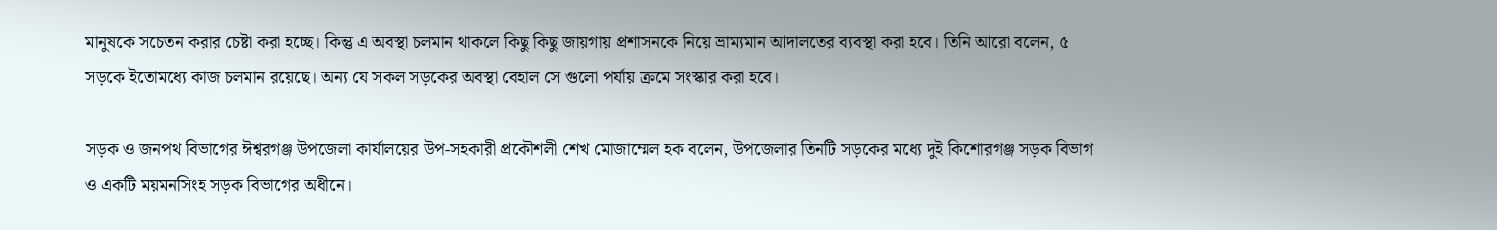মানুষকে সচেতন করার চেষ্টা করা হচ্ছে। কিন্তু এ অবস্থা চলমান থাকলে কিছু কিছু জায়গায় প্রশাসনকে নিয়ে ভ্রাম্যমান আদালতের ব্যবস্থা করা হবে। তিনি আরো বলেন, ৫ সড়কে ইতোমধ্যে কাজ চলমান রয়েছে। অন্য যে সকল সড়কের অবস্থা বেহাল সে গুলো পর্যায় ক্রমে সংস্কার করা হবে।

সড়ক ও জনপথ বিভাগের ঈশ্বরগঞ্জ উপজেলা কার্যালয়ের উপ-সহকারী প্রকৌশলী শেখ মোজাম্মেল হক বলেন, উপজেলার তিনটি সড়কের মধ্যে দুই কিশোরগঞ্জ সড়ক বিভাগ ও একটি ময়মনসিংহ সড়ক বিভাগের অধীনে।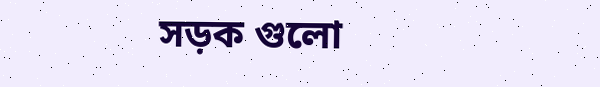সড়ক গুলো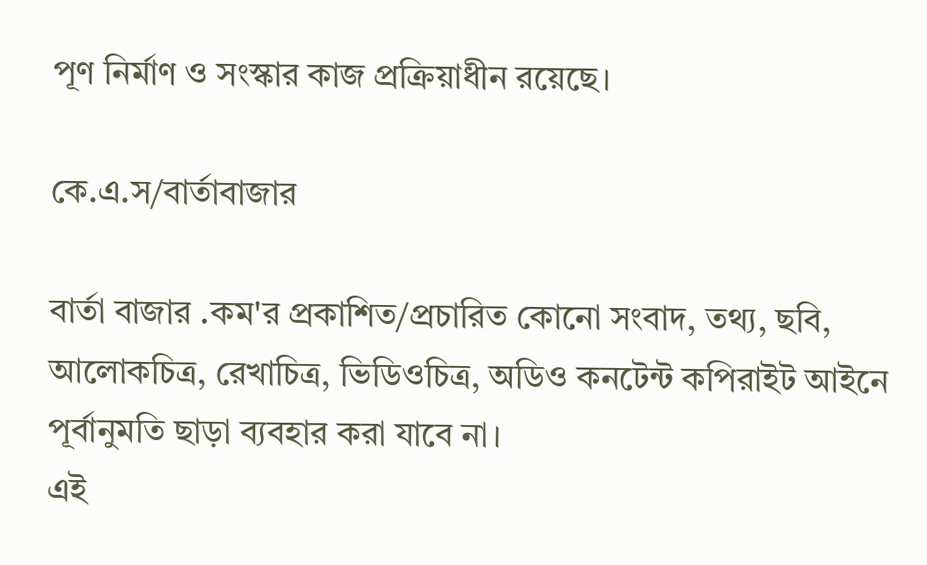পূণ নির্মাণ ও সংস্কার কাজ প্রক্রিয়াধীন রয়েছে।

কে.এ.স/বার্তাবাজার

বার্তা বাজার .কম'র প্রকাশিত/প্রচারিত কোনো সংবাদ, তথ্য, ছবি, আলোকচিত্র, রেখাচিত্র, ভিডিওচিত্র, অডিও কনটেন্ট কপিরাইট আইনে পূর্বানুমতি ছাড়া ব্যবহার করা যাবে না।
এই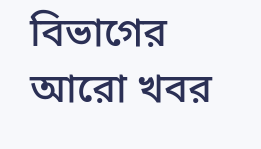বিভাগের আরো খবর